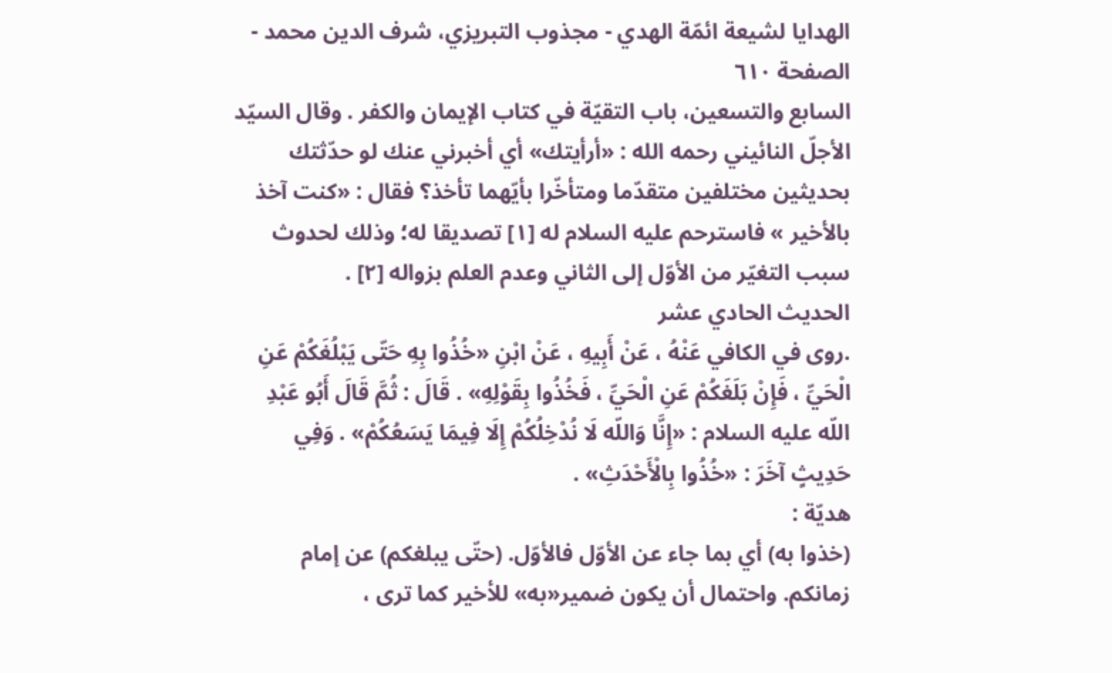الهدايا لشيعة ائمّة الهدي - مجذوب التبریزي، شرف الدین محمد - الصفحة ٦١٠
السابع والتسعين، باب التقيّة في كتاب الإيمان والكفر . وقال السيّد الأجلّ النائيني رحمه الله : «أرأيتك» أي أخبرني عنك لو حدّثتك بحديثين مختلفين متقدّما ومتأخّرا بأيّهما تأخذ؟ فقال : «كنت آخذ بالأخير » فاسترحم عليه السلام له [١] تصديقا له؛ وذلك لحدوث سبب التغيّر من الأوّل إلى الثاني وعدم العلم بزواله [٢] .
الحديث الحادي عشر
.روى في الكافي عَنْهُ ، عَنْ أَبِيهِ ، عَنْ ابْنِ «خُذُوا بِهِ حَتّى يَبْلُغَكُمْ عَنِ الْحَيِّ ، فَإِنْ بَلَغَكُمْ عَنِ الْحَيِّ ، فَخُذُوا بِقَوْلِهِ» . قَالَ : ثُمَّ قَالَ أَبُو عَبْدِ اللّه عليه السلام : «إِنَّا وَاللّه لَا نُدْخِلُكُمْ إِلَا فِيمَا يَسَعُكُمْ» . وَفِي حَدِيثٍ آخَرَ : «خُذُوا بِالْأَحْدَثِ» .
هديّة :
(خذوا به) أي بما جاء عن الأوّل فالأوّل. (حتّى يبلغكم) عن إمام زمانكم. واحتمال أن يكون ضمير«به» للأخير كما ترى ،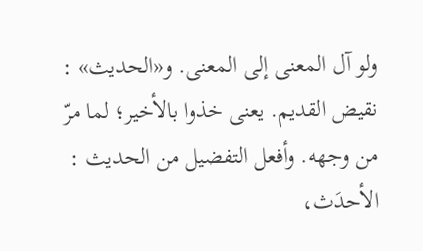ولو آل المعنى إلى المعنى. و«الحديث» : نقيض القديم. يعنى خذوا بالأخير؛ لما مرّ من وجهه. وأفعل التفضيل من الحديث : الأحدَث،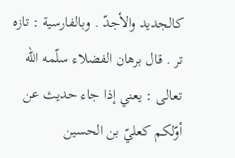كالجديد والأجدّ . وبالفارسية : تازه تر . قال برهان الفضلاء سلّمه اللّه تعالى : يعني إذا جاء حديث عن أوّلكم كعليّ بن الحسين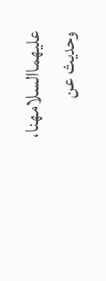عليهماالسلامهنا، وحديث عن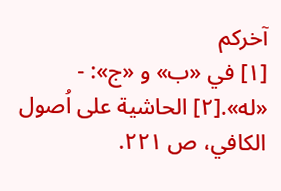آخركم
[١] في «ب» و «ج»: - «له».[٢] الحاشية على اُصول الكافي، ص ٢٢١.